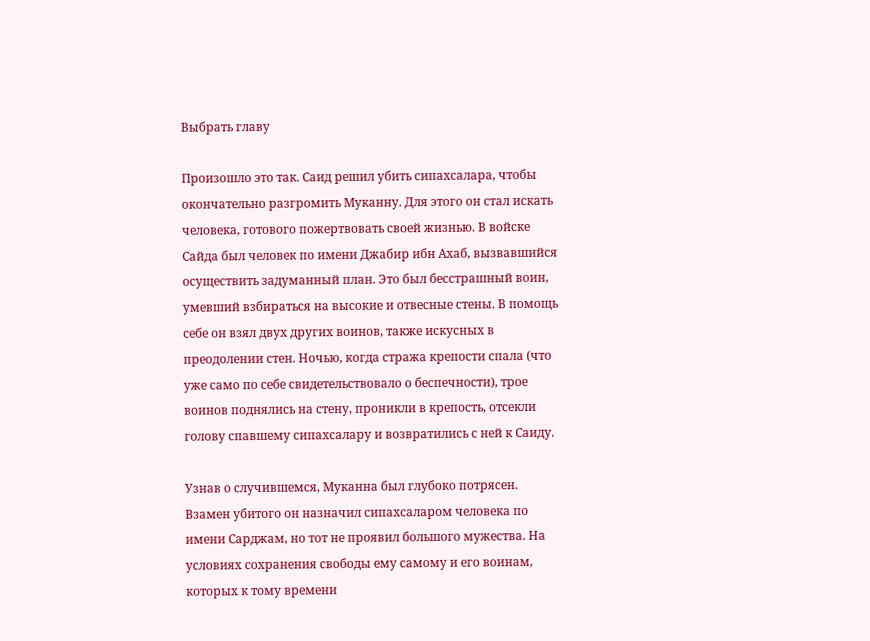Выбрать главу

Произошло это так. Саид решил убить сипахсалара, чтобы окончательно разгромить Муканну. Для этого он стал искать человека, готового пожертвовать своей жизнью. В войске Сайда был человек по имени Джабир ибн Ахаб, вызвавшийся осуществить задуманный план. Это был бесстрашный воин, умевший взбираться на высокие и отвесные стены. В помощь себе он взял двух других воинов, также искусных в преодолении стен. Ночью, когда стража крепости спала (что уже само по себе свидетельствовало о беспечности), трое воинов поднялись на стену, проникли в крепость, отсекли голову спавшему сипахсалару и возвратились с ней к Саиду.

Узнав о случившемся, Муканна был глубоко потрясен. Взамен убитого он назначил сипахсаларом человека по имени Сарджам, но тот не проявил большого мужества. На условиях сохранения свободы ему самому и его воинам, которых к тому времени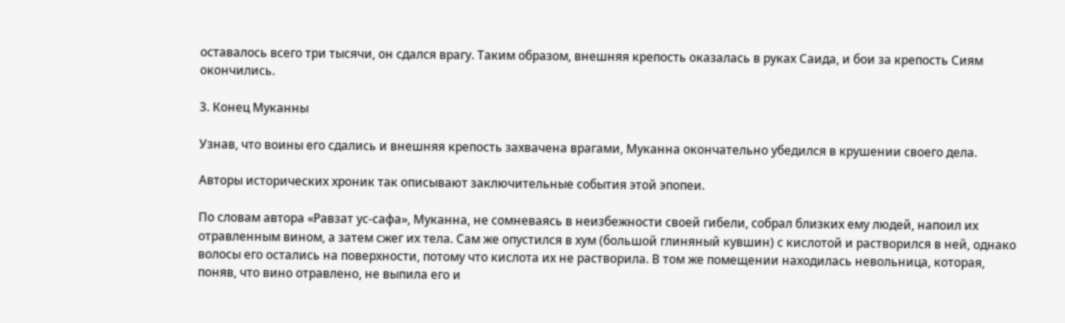оставалось всего три тысячи, он сдался врагу. Таким образом, внешняя крепость оказалась в руках Саида, и бои за крепость Сиям окончились.

3. Конец Муканны

Узнав, что воины его сдались и внешняя крепость захвачена врагами, Муканна окончательно убедился в крушении своего дела.

Авторы исторических хроник так описывают заключительные события этой эпопеи.

По словам автора «Равзат ус-сафа», Муканна, не сомневаясь в неизбежности своей гибели, собрал близких ему людей, напоил их отравленным вином, а затем сжег их тела. Сам же опустился в хум (большой глиняный кувшин) с кислотой и растворился в ней, однако волосы его остались на поверхности, потому что кислота их не растворила. В том же помещении находилась невольница, которая, поняв, что вино отравлено, не выпила его и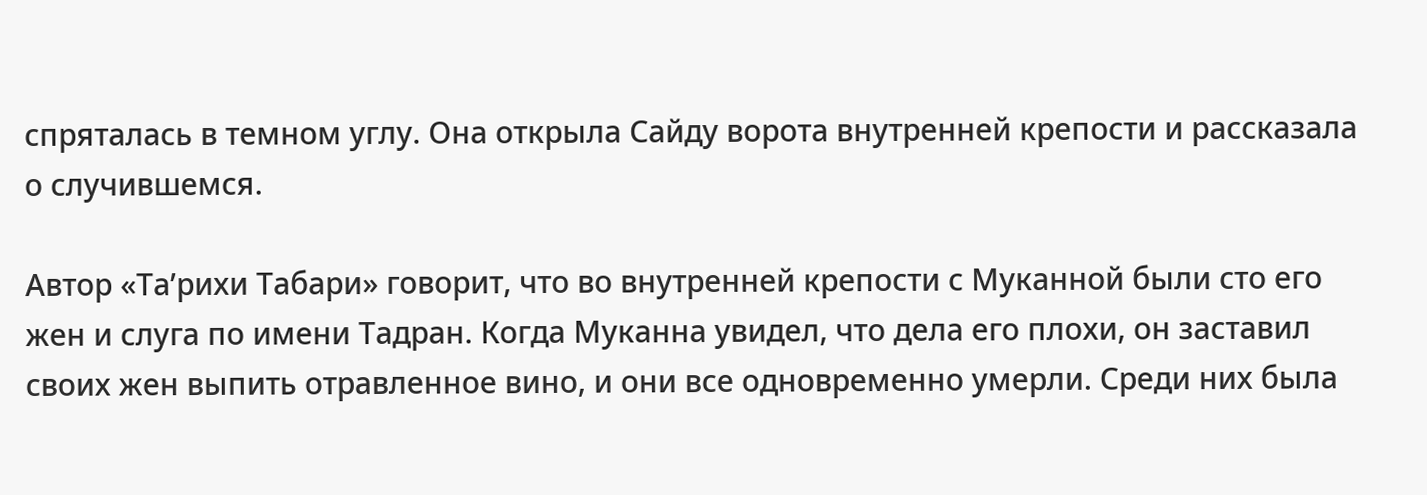спряталась в темном углу. Она открыла Сайду ворота внутренней крепости и рассказала о случившемся.

Автор «Та’рихи Табари» говорит, что во внутренней крепости с Муканной были сто его жен и слуга по имени Тадран. Когда Муканна увидел, что дела его плохи, он заставил своих жен выпить отравленное вино, и они все одновременно умерли. Среди них была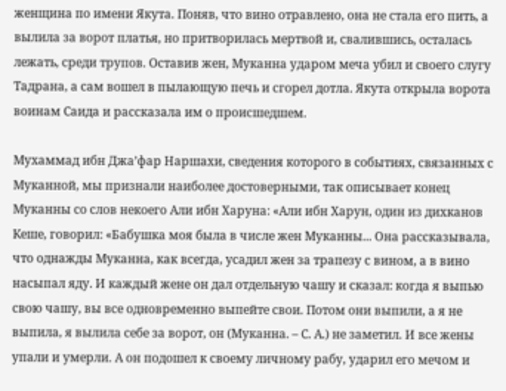женщина по имени Якута. Поняв, что вино отравлено, она не стала его пить, а вылила за ворот платья, но притворилась мертвой и, свалившись, осталась лежать, среди трупов. Оставив жен, Муканна ударом меча убил и своего слугу Тадрана, а сам вошел в пылающую печь и сгорел дотла. Якута открыла ворота воинам Саида и рассказала им о происшедшем.

Мухаммад ибн Джа’фар Наршахи, сведения которого в событиях, связанных с Муканной, мы признали наиболее достоверными, так описывает конец Муканны со слов некоего Али ибн Харуна: «Али ибн Харун, один из дихканов Кеше, говорил: «Бабушка моя была в числе жен Муканны... Она рассказывала, что однажды Муканна, как всегда, усадил жен за трапезу с вином, а в вино насыпал яду. И каждый жене он дал отдельную чашу и сказал: когда я выпью свою чашу, вы все одновременно выпейте свои. Потом они выпили, а я не выпила, я вылила себе за ворот, он (Муканна. – С. А.) не заметил. И все жены упали и умерли. А он подошел к своему личному рабу, ударил его мечом и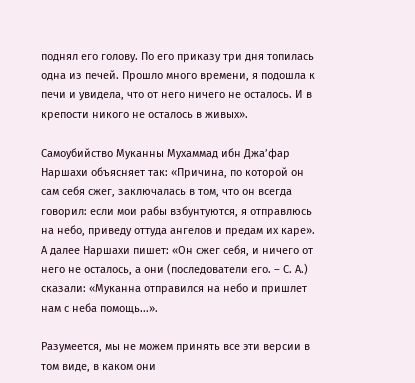поднял его голову. По его приказу три дня топилась одна из печей. Прошло много времени, я подошла к печи и увидела, что от него ничего не осталось. И в крепости никого не осталось в живых».

Самоубийство Муканны Мухаммад ибн Джа’фар Наршахи объясняет так: «Причина, по которой он сам себя сжег, заключалась в том, что он всегда говорил: если мои рабы взбунтуются, я отправлюсь на небо, приведу оттуда ангелов и предам их каре». А далее Наршахи пишет: «Он сжег себя, и ничего от него не осталось, а они (последователи его. – С. А.) сказали: «Муканна отправился на небо и пришлет нам с неба помощь...».

Разумеется, мы не можем принять все эти версии в том виде, в каком они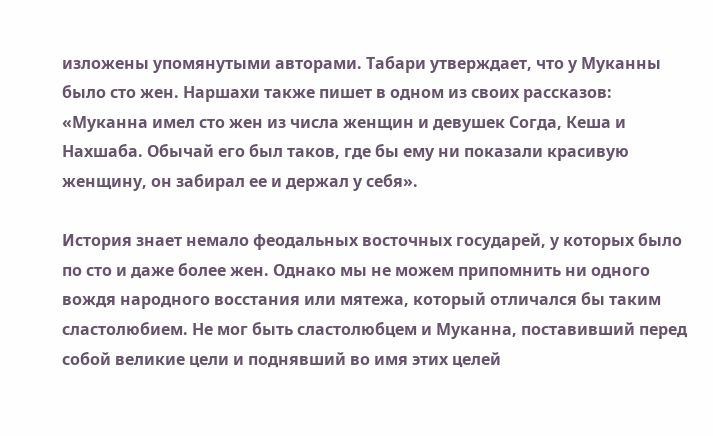изложены упомянутыми авторами. Табари утверждает, что у Муканны было сто жен. Наршахи также пишет в одном из своих рассказов: «Муканна имел сто жен из числа женщин и девушек Согда, Кеша и Нахшаба. Обычай его был таков, где бы ему ни показали красивую женщину, он забирал ее и держал у себя».

История знает немало феодальных восточных государей, у которых было по сто и даже более жен. Однако мы не можем припомнить ни одного вождя народного восстания или мятежа, который отличался бы таким сластолюбием. Не мог быть сластолюбцем и Муканна, поставивший перед собой великие цели и поднявший во имя этих целей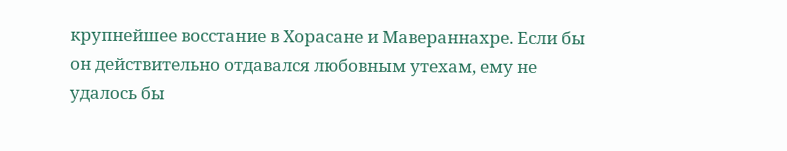крупнейшее восстание в Хорасане и Мавераннахре. Если бы он действительно отдавался любовным утехам, ему не удалось бы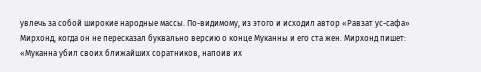увлечь за собой широкие народные массы. По-видимому, из этого и исходил автор «Равзат ус-сафа» Мирхонд, когда он не пересказал буквально версию о конце Муканны и его ста жен. Мирхонд пишет: «Муканна убил своих ближайших соратников, напоив их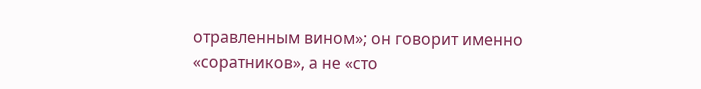отравленным вином»; он говорит именно «соратников», а не «сто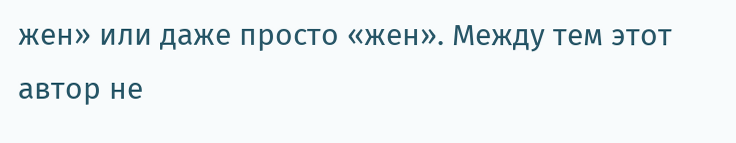жен» или даже просто «жен». Между тем этот автор не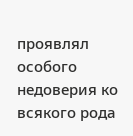проявлял особого недоверия ко всякого рода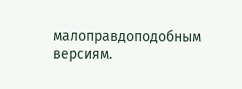малоправдоподобным версиям.